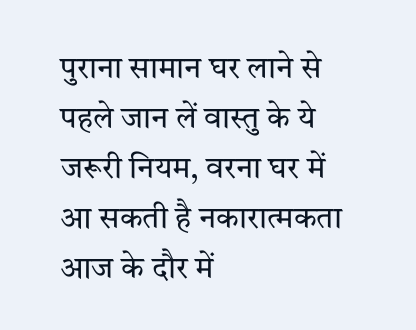पुराना सामान घर लाने से पहले जान लें वास्तु के ये जरूरी नियम, वरना घर में आ सकती है नकारात्मकता
आज के दौर में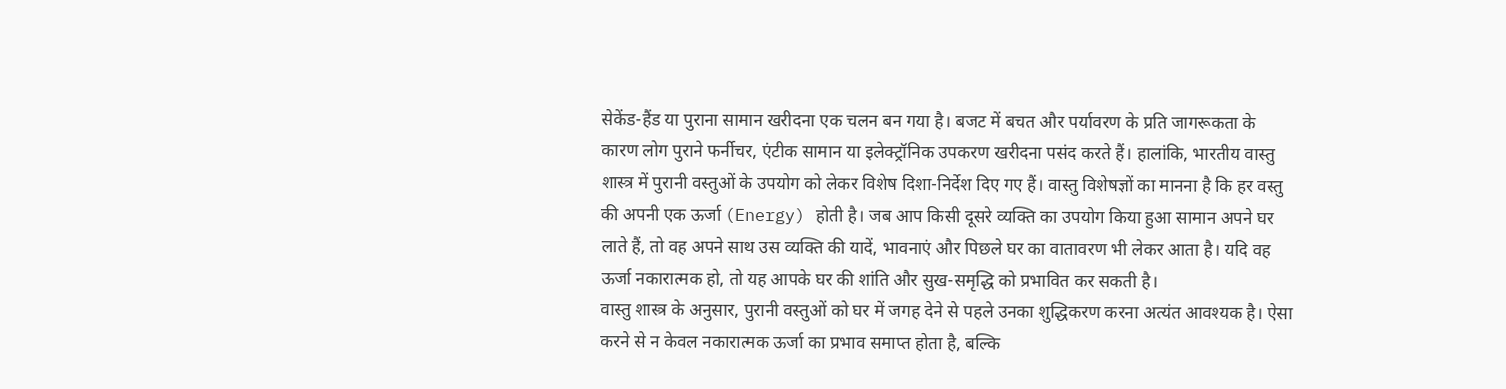सेकेंड-हैंड या पुराना सामान खरीदना एक चलन बन गया है। बजट में बचत और पर्यावरण के प्रति जागरूकता के कारण लोग पुराने फर्नीचर, एंटीक सामान या इलेक्ट्रॉनिक उपकरण खरीदना पसंद करते हैं। हालांकि, भारतीय वास्तु शास्त्र में पुरानी वस्तुओं के उपयोग को लेकर विशेष दिशा-निर्देश दिए गए हैं। वास्तु विशेषज्ञों का मानना है कि हर वस्तु की अपनी एक ऊर्जा (Energy) होती है। जब आप किसी दूसरे व्यक्ति का उपयोग किया हुआ सामान अपने घर लाते हैं, तो वह अपने साथ उस व्यक्ति की यादें, भावनाएं और पिछले घर का वातावरण भी लेकर आता है। यदि वह ऊर्जा नकारात्मक हो, तो यह आपके घर की शांति और सुख-समृद्धि को प्रभावित कर सकती है।
वास्तु शास्त्र के अनुसार, पुरानी वस्तुओं को घर में जगह देने से पहले उनका शुद्धिकरण करना अत्यंत आवश्यक है। ऐसा करने से न केवल नकारात्मक ऊर्जा का प्रभाव समाप्त होता है, बल्कि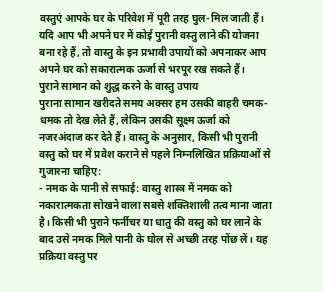वस्तुएं आपके घर के परिवेश में पूरी तरह घुल-मिल जाती हैं। यदि आप भी अपने घर में कोई पुरानी वस्तु लाने की योजना बना रहे हैं, तो वास्तु के इन प्रभावी उपायों को अपनाकर आप अपने घर को सकारात्मक ऊर्जा से भरपूर रख सकते हैं।
पुराने सामान को शुद्ध करने के वास्तु उपाय
पुराना सामान खरीदते समय अक्सर हम उसकी बाहरी चमक-धमक तो देख लेते हैं, लेकिन उसकी सूक्ष्म ऊर्जा को नजरअंदाज कर देते हैं। वास्तु के अनुसार, किसी भी पुरानी वस्तु को घर में प्रवेश कराने से पहले निम्नलिखित प्रक्रियाओं से गुजारना चाहिए:
- नमक के पानी से सफाई: वास्तु शास्त्र में नमक को नकारात्मकता सोखने वाला सबसे शक्तिशाली तत्व माना जाता है। किसी भी पुराने फर्नीचर या धातु की वस्तु को घर लाने के बाद उसे नमक मिले पानी के घोल से अच्छी तरह पोंछ लें। यह प्रक्रिया वस्तु पर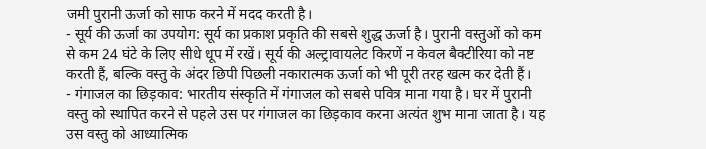जमी पुरानी ऊर्जा को साफ करने में मदद करती है।
- सूर्य की ऊर्जा का उपयोग: सूर्य का प्रकाश प्रकृति की सबसे शुद्ध ऊर्जा है। पुरानी वस्तुओं को कम से कम 24 घंटे के लिए सीधे धूप में रखें। सूर्य की अल्ट्रावायलेट किरणें न केवल बैक्टीरिया को नष्ट करती हैं, बल्कि वस्तु के अंदर छिपी पिछली नकारात्मक ऊर्जा को भी पूरी तरह खत्म कर देती हैं।
- गंगाजल का छिड़काव: भारतीय संस्कृति में गंगाजल को सबसे पवित्र माना गया है। घर में पुरानी वस्तु को स्थापित करने से पहले उस पर गंगाजल का छिड़काव करना अत्यंत शुभ माना जाता है। यह उस वस्तु को आध्यात्मिक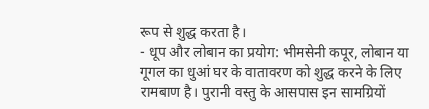रूप से शुद्ध करता है।
- धूप और लोबान का प्रयोग: भीमसेनी कपूर, लोबान या गूगल का धुआं घर के वातावरण को शुद्ध करने के लिए रामबाण है। पुरानी वस्तु के आसपास इन सामग्रियों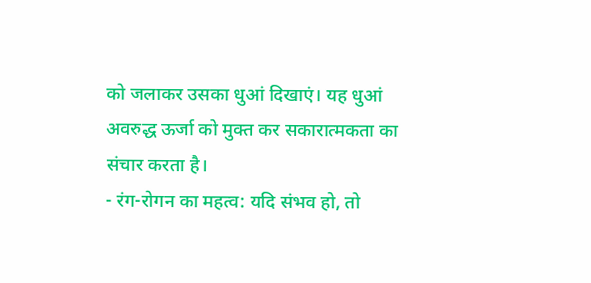को जलाकर उसका धुआं दिखाएं। यह धुआं अवरुद्ध ऊर्जा को मुक्त कर सकारात्मकता का संचार करता है।
- रंग-रोगन का महत्व: यदि संभव हो, तो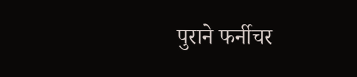पुराने फर्नीचर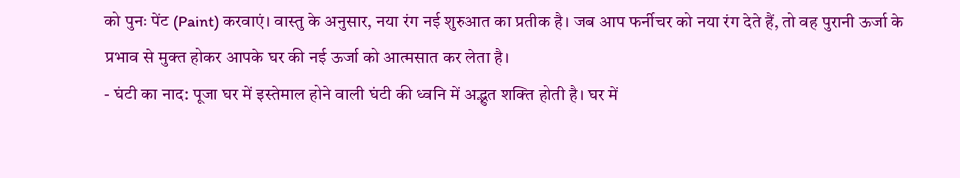को पुनः पेंट (Paint) करवाएं। वास्तु के अनुसार, नया रंग नई शुरुआत का प्रतीक है। जब आप फर्नीचर को नया रंग देते हैं, तो वह पुरानी ऊर्जा के प्रभाव से मुक्त होकर आपके घर की नई ऊर्जा को आत्मसात कर लेता है।
- घंटी का नाद: पूजा घर में इस्तेमाल होने वाली घंटी की ध्वनि में अद्भुत शक्ति होती है। घर में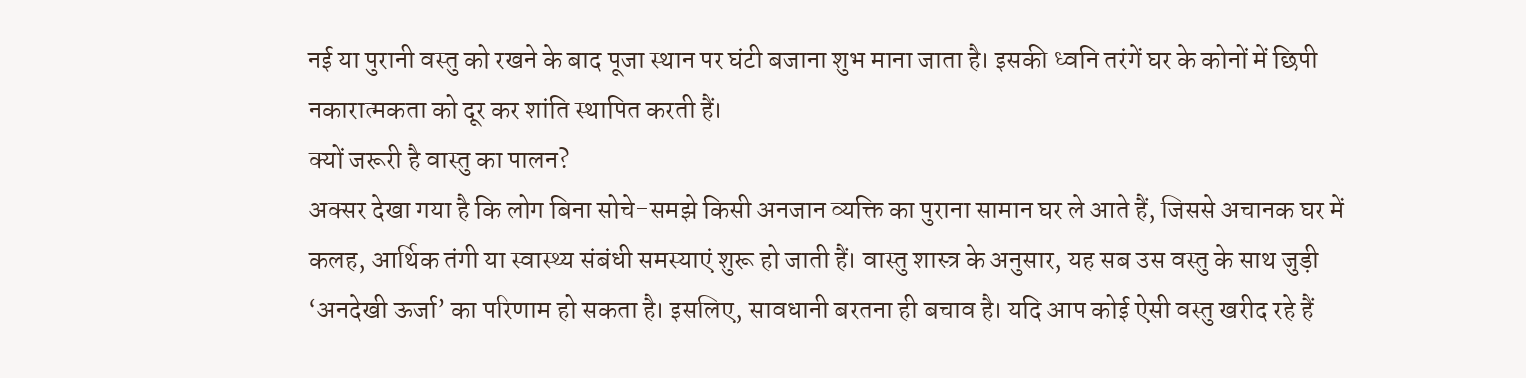नई या पुरानी वस्तु को रखने के बाद पूजा स्थान पर घंटी बजाना शुभ माना जाता है। इसकी ध्वनि तरंगें घर के कोनों में छिपी नकारात्मकता को दूर कर शांति स्थापित करती हैं।
क्यों जरूरी है वास्तु का पालन?
अक्सर देखा गया है कि लोग बिना सोचे-समझे किसी अनजान व्यक्ति का पुराना सामान घर ले आते हैं, जिससे अचानक घर में कलह, आर्थिक तंगी या स्वास्थ्य संबंधी समस्याएं शुरू हो जाती हैं। वास्तु शास्त्र के अनुसार, यह सब उस वस्तु के साथ जुड़ी ‘अनदेखी ऊर्जा’ का परिणाम हो सकता है। इसलिए, सावधानी बरतना ही बचाव है। यदि आप कोई ऐसी वस्तु खरीद रहे हैं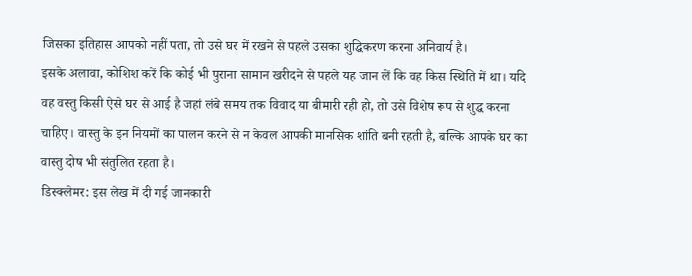जिसका इतिहास आपको नहीं पता, तो उसे घर में रखने से पहले उसका शुद्धिकरण करना अनिवार्य है।
इसके अलावा, कोशिश करें कि कोई भी पुराना सामान खरीदने से पहले यह जान लें कि वह किस स्थिति में था। यदि वह वस्तु किसी ऐसे घर से आई है जहां लंबे समय तक विवाद या बीमारी रही हो, तो उसे विशेष रूप से शुद्ध करना चाहिए। वास्तु के इन नियमों का पालन करने से न केवल आपकी मानसिक शांति बनी रहती है, बल्कि आपके घर का वास्तु दोष भी संतुलित रहता है।
डिस्क्लेमर: इस लेख में दी गई जानकारी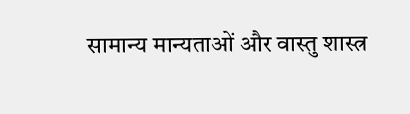सामान्य मान्यताओं और वास्तु शास्त्र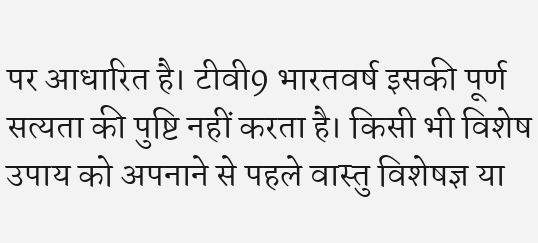पर आधारित है। टीवी9 भारतवर्ष इसकी पूर्ण सत्यता की पुष्टि नहीं करता है। किसी भी विशेष उपाय को अपनाने से पहले वास्तु विशेषज्ञ या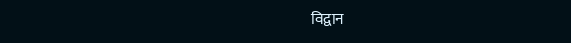विद्वान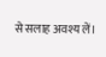से सलाह अवश्य लें।